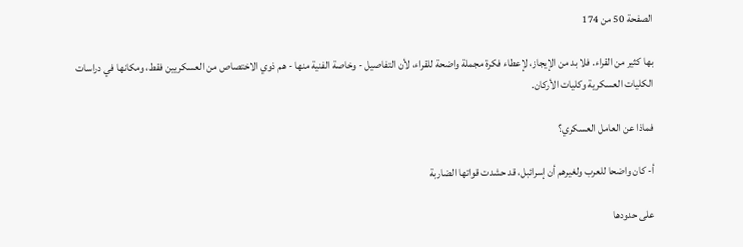الصفحة 50 من 174

بها كثير من القراء. فلا بد من الإيجاز، لإعطاء فكرة مجملة واضحة للقراء، لأن التفاصيل - وخاصة الفنية منها - هم ذوي الاختصاص من العسكريين فقط، ومكانها في دراسات الكليات العسكرية وكليات الأركان.

فماذا عن العامل العسكري؟

أ- كان واضحا للعرب ولغيرهم أن إسرائبل، قد حشدت قواتها الضاربة

على حدودها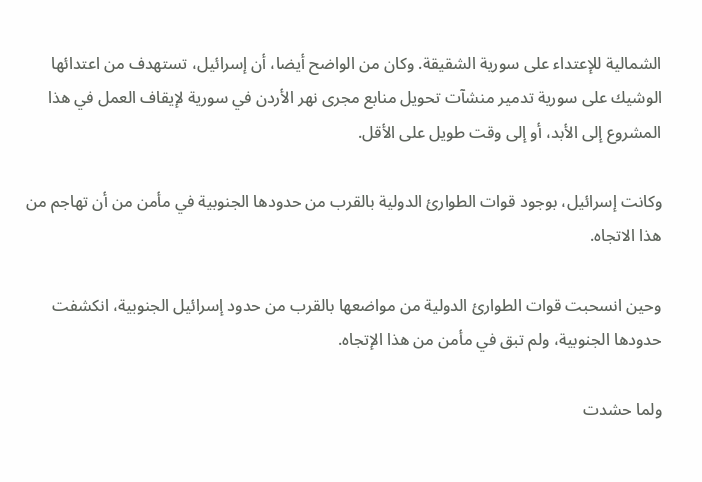الشمالية للإعتداء على سورية الشقيقة. وكان من الواضح أيضا، أن إسرائيل، تستهدف من اعتدائها الوشيك على سورية تدمير منشآت تحويل منابع مجرى نهر الأردن في سورية لإيقاف العمل في هذا المشروع إلى الأبد، أو إلى وقت طويل على الأقل.

وكانت إسرائيل، بوجود قوات الطوارئ الدولية بالقرب من حدودها الجنوبية في مأمن من أن تهاجم من هذا الاتجاه.

وحين انسحبت قوات الطوارئ الدولية من مواضعها بالقرب من حدود إسرائيل الجنوبية، انكشفت حدودها الجنوبية، ولم تبق في مأمن من هذا الإتجاه.

ولما حشدت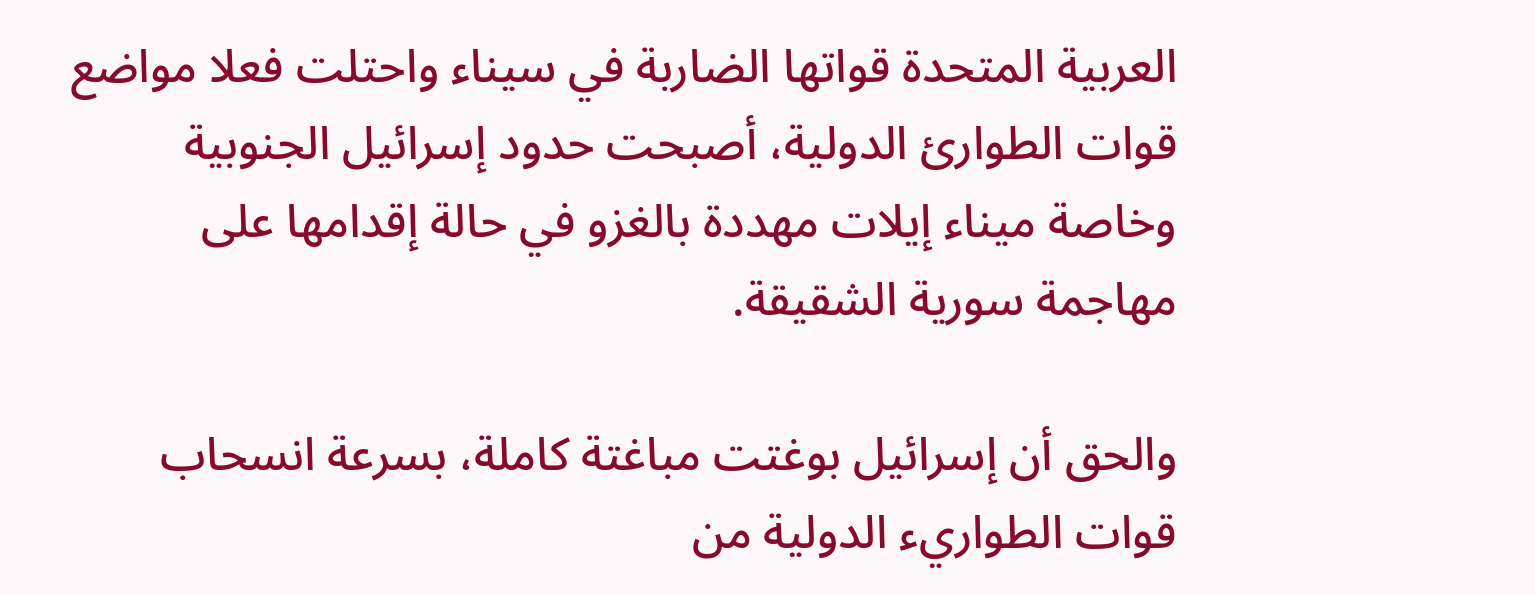العربية المتحدة قواتها الضاربة في سيناء واحتلت فعلا مواضع قوات الطوارئ الدولية، أصبحت حدود إسرائيل الجنوبية وخاصة ميناء إيلات مهددة بالغزو في حالة إقدامها على مهاجمة سورية الشقيقة.

والحق أن إسرائيل بوغتت مباغتة كاملة، بسرعة انسحاب قوات الطواريء الدولية من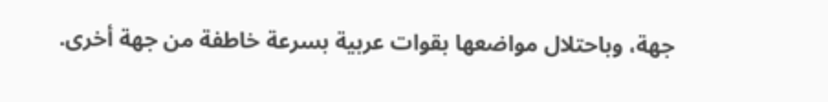جهة، وباحتلال مواضعها بقوات عربية بسرعة خاطفة من جهة أخرى.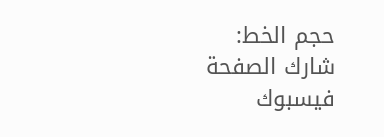حجم الخط:
شارك الصفحة
فيسبوك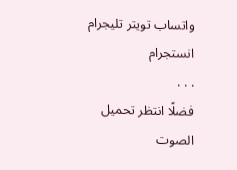واتساب تويتر تليجرام انستجرام
. . .
فضلًا انتظر تحميل الصوت